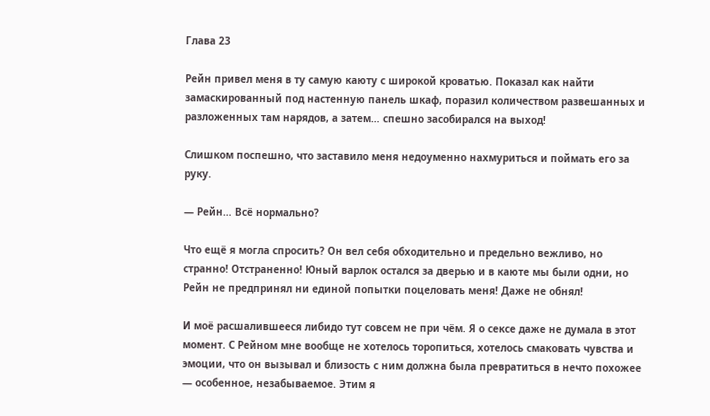Глава 23

Рейн привел меня в ту самую каюту с широкой кроватью. Показал как найти замаскированный под настенную панель шкаф, поразил количеством развешанных и разложенных там нарядов, а затем… спешно засобирался на выход!

Слишком поспешно, что заставило меня недоуменно нахмуриться и поймать его за руку.

— Рейн… Всё нормально?

Что ещё я могла спросить? Он вел себя обходительно и предельно вежливо, но странно! Отстраненно! Юный варлок остался за дверью и в каюте мы были одни, но Рейн не предпринял ни единой попытки поцеловать меня! Даже не обнял!

И моё расшалившееся либидо тут совсем не при чём. Я о сексе даже не думала в этот момент. С Рейном мне вообще не хотелось торопиться, хотелось смаковать чувства и эмоции, что он вызывал и близость с ним должна была превратиться в нечто похожее — особенное, незабываемое. Этим я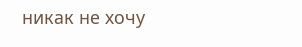никак не хочу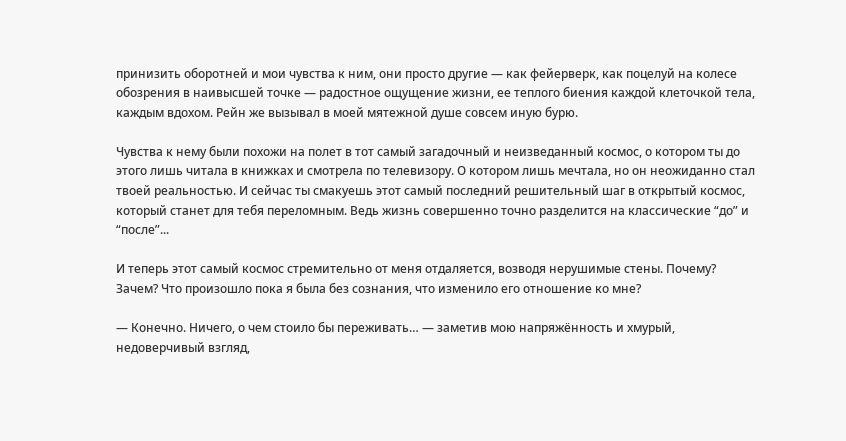принизить оборотней и мои чувства к ним, они просто другие — как фейерверк, как поцелуй на колесе обозрения в наивысшей точке — радостное ощущение жизни, ее теплого биения каждой клеточкой тела, каждым вдохом. Рейн же вызывал в моей мятежной душе совсем иную бурю.

Чувства к нему были похожи на полет в тот самый загадочный и неизведанный космос, о котором ты до этого лишь читала в книжках и смотрела по телевизору. О котором лишь мечтала, но он неожиданно стал твоей реальностью. И сейчас ты смакуешь этот самый последний решительный шаг в открытый космос, который станет для тебя переломным. Ведь жизнь совершенно точно разделится на классические “до” и “после”...

И теперь этот самый космос стремительно от меня отдаляется, возводя нерушимые стены. Почему? Зачем? Что произошло пока я была без сознания, что изменило его отношение ко мне?

— Конечно. Ничего, о чем стоило бы переживать… — заметив мою напряжённость и хмурый, недоверчивый взгляд,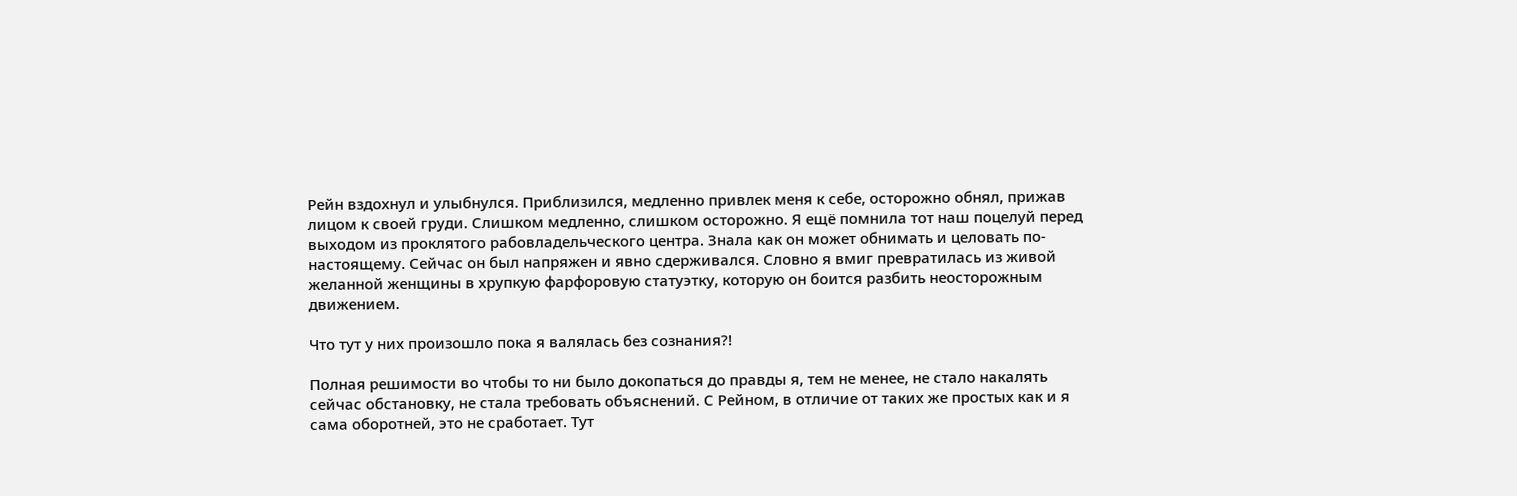Рейн вздохнул и улыбнулся. Приблизился, медленно привлек меня к себе, осторожно обнял, прижав лицом к своей груди. Слишком медленно, слишком осторожно. Я ещё помнила тот наш поцелуй перед выходом из проклятого рабовладельческого центра. Знала как он может обнимать и целовать по-настоящему. Сейчас он был напряжен и явно сдерживался. Словно я вмиг превратилась из живой желанной женщины в хрупкую фарфоровую статуэтку, которую он боится разбить неосторожным движением.

Что тут у них произошло пока я валялась без сознания?!

Полная решимости во чтобы то ни было докопаться до правды я, тем не менее, не стало накалять сейчас обстановку, не стала требовать объяснений. С Рейном, в отличие от таких же простых как и я сама оборотней, это не сработает. Тут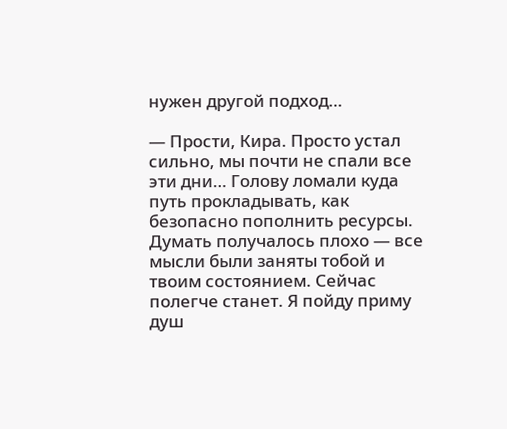нужен другой подход…

— Прости, Кира. Просто устал сильно, мы почти не спали все эти дни… Голову ломали куда путь прокладывать, как безопасно пополнить ресурсы. Думать получалось плохо — все мысли были заняты тобой и твоим состоянием. Сейчас полегче станет. Я пойду приму душ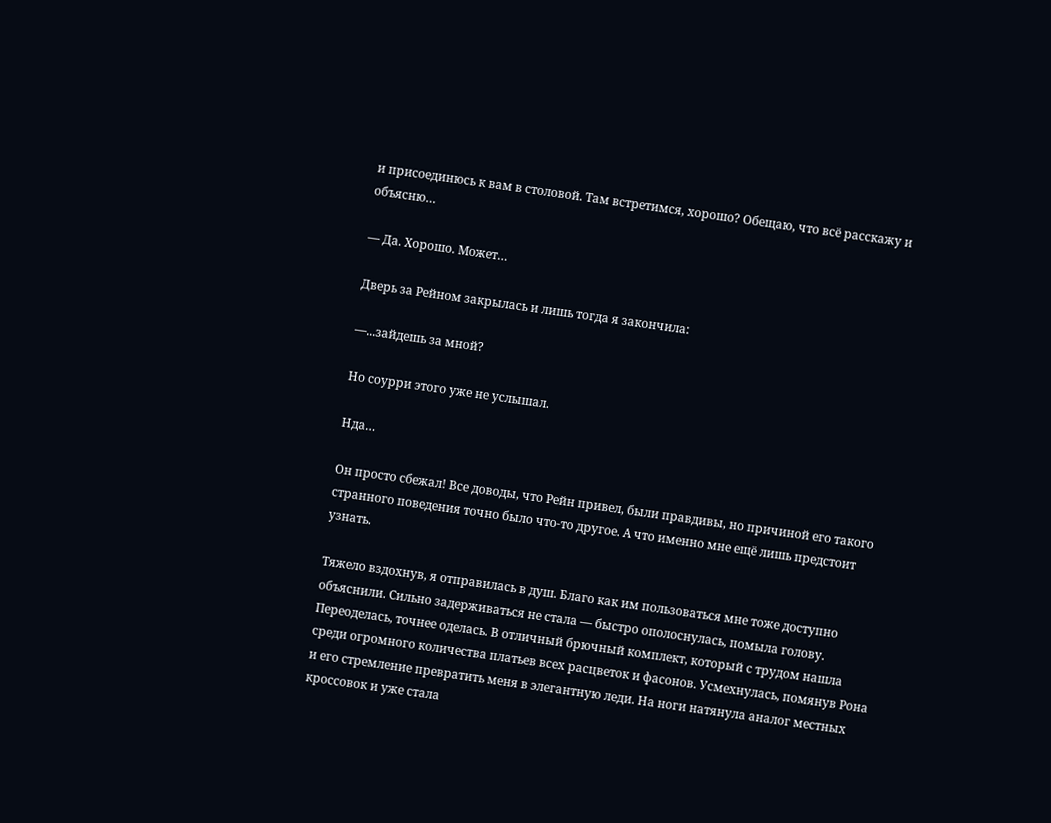и присоединюсь к вам в столовой. Там встретимся, хорошо? Обещаю, что всё расскажу и объясню…

— Да. Хорошо. Может…

Дверь за Рейном закрылась и лишь тогда я закончила:

—...зайдешь за мной?

Но соурри этого уже не услышал.

Нда…

Он просто сбежал! Все доводы, что Рейн привел, были правдивы, но причиной его такого странного поведения точно было что-то другое. А что именно мне ещё лишь предстоит узнать.

Тяжело вздохнув, я отправилась в душ. Благо как им пользоваться мне тоже доступно объяснили. Сильно задерживаться не стала — быстро ополоснулась, помыла голову. Переоделась, точнее оделась. В отличный брючный комплект, который с трудом нашла среди огромного количества платьев всех расцветок и фасонов. Усмехнулась, помянув Рона и его стремление превратить меня в элегантную леди. На ноги натянула аналог местных кроссовок и уже стала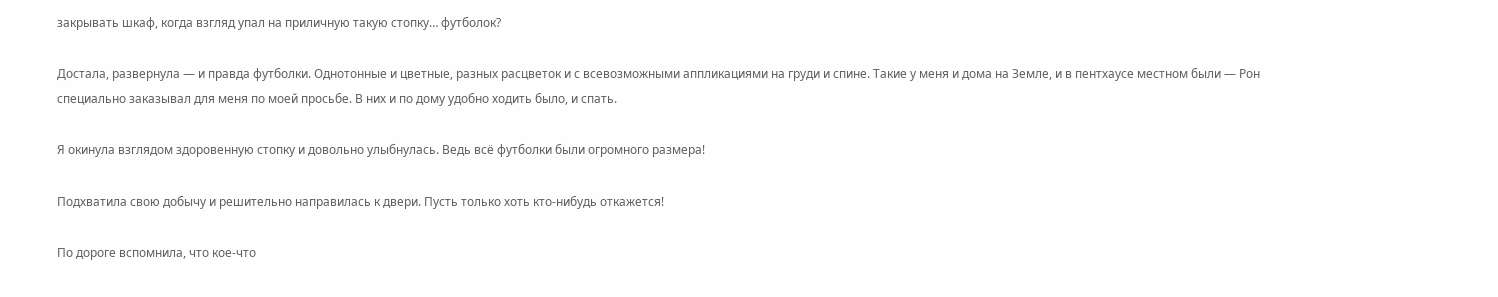закрывать шкаф, когда взгляд упал на приличную такую стопку… футболок?

Достала, развернула — и правда футболки. Однотонные и цветные, разных расцветок и с всевозможными аппликациями на груди и спине. Такие у меня и дома на Земле, и в пентхаусе местном были — Рон специально заказывал для меня по моей просьбе. В них и по дому удобно ходить было, и спать.

Я окинула взглядом здоровенную стопку и довольно улыбнулась. Ведь всё футболки были огромного размера!

Подхватила свою добычу и решительно направилась к двери. Пусть только хоть кто-нибудь откажется!

По дороге вспомнила, что кое-что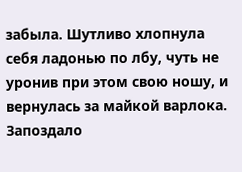забыла. Шутливо хлопнула себя ладонью по лбу, чуть не уронив при этом свою ношу, и вернулась за майкой варлока. Запоздало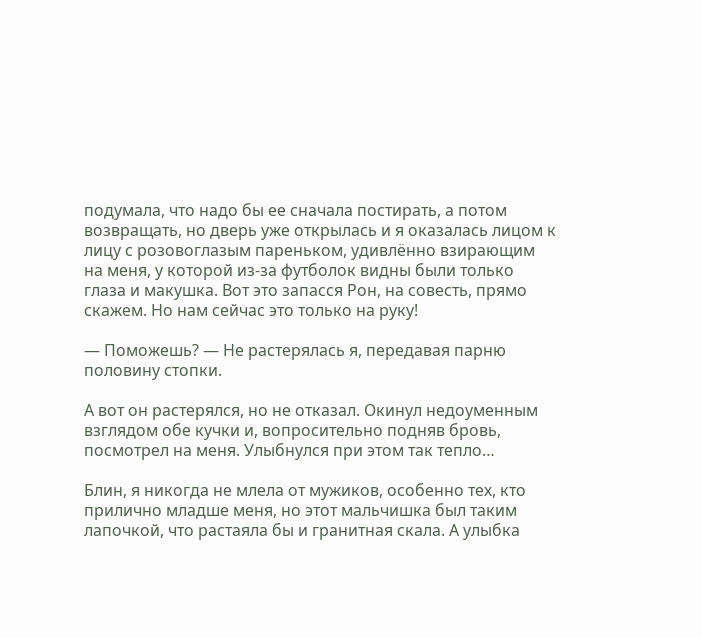подумала, что надо бы ее сначала постирать, а потом возвращать, но дверь уже открылась и я оказалась лицом к лицу с розовоглазым пареньком, удивлённо взирающим на меня, у которой из-за футболок видны были только глаза и макушка. Вот это запасся Рон, на совесть, прямо скажем. Но нам сейчас это только на руку!

— Поможешь? — Не растерялась я, передавая парню половину стопки.

А вот он растерялся, но не отказал. Окинул недоуменным взглядом обе кучки и, вопросительно подняв бровь, посмотрел на меня. Улыбнулся при этом так тепло…

Блин, я никогда не млела от мужиков, особенно тех, кто прилично младше меня, но этот мальчишка был таким лапочкой, что растаяла бы и гранитная скала. А улыбка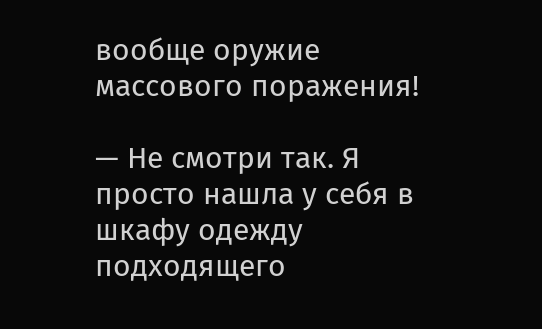вообще оружие массового поражения!

— Не смотри так. Я просто нашла у себя в шкафу одежду подходящего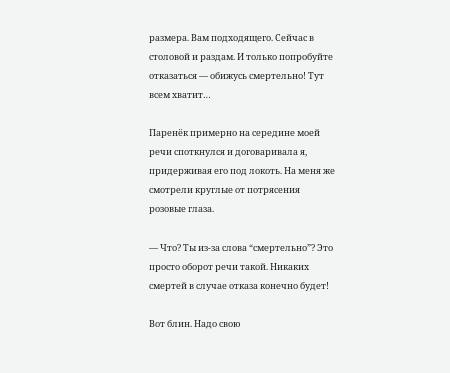размера. Вам подходящего. Сейчас в столовой и раздам. И только попробуйте отказаться — обижусь смертельно! Тут всем хватит…

Паренёк примерно на середине моей речи споткнулся и договаривала я, придерживая его под локоть. На меня же смотрели круглые от потрясения розовые глаза.

— Что? Ты из-за слова “смертельно”? Это просто оборот речи такой. Никаких смертей в случае отказа конечно будет!

Вот блин. Надо свою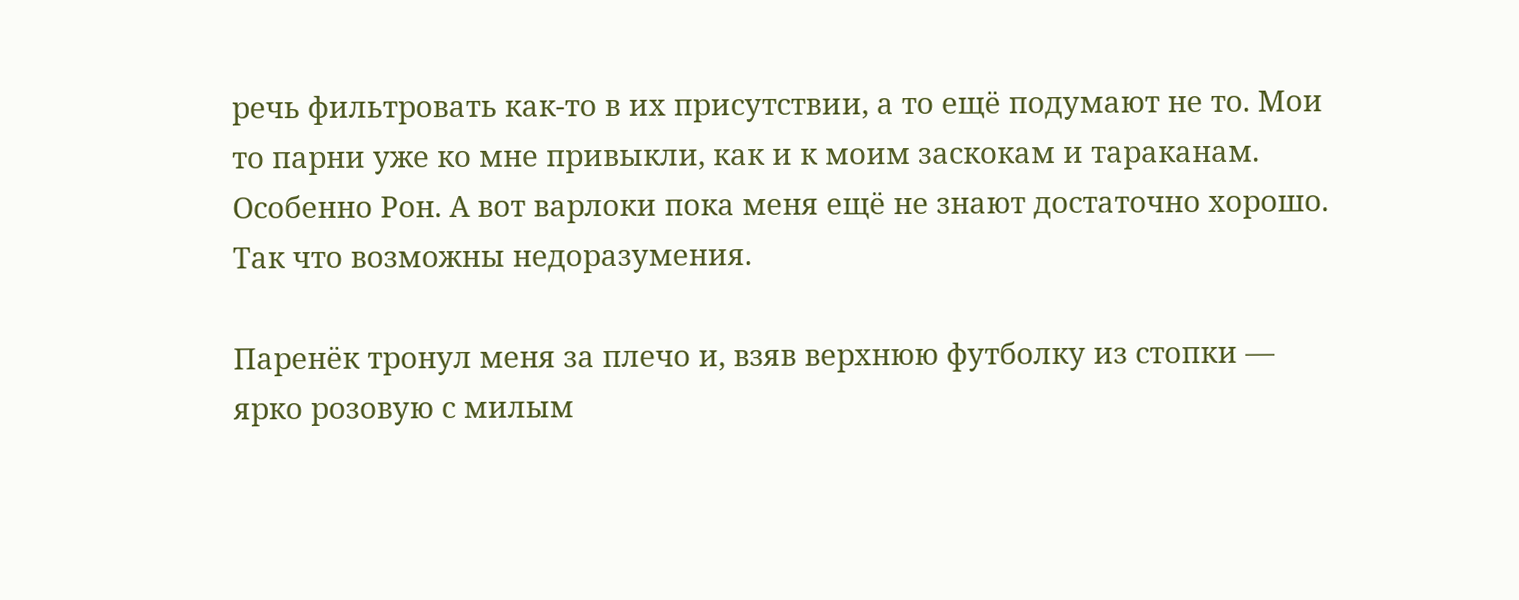речь фильтровать как-то в их присутствии, а то ещё подумают не то. Мои то парни уже ко мне привыкли, как и к моим заскокам и тараканам. Особенно Рон. А вот варлоки пока меня ещё не знают достаточно хорошо. Так что возможны недоразумения.

Паренёк тронул меня за плечо и, взяв верхнюю футболку из стопки — ярко розовую с милым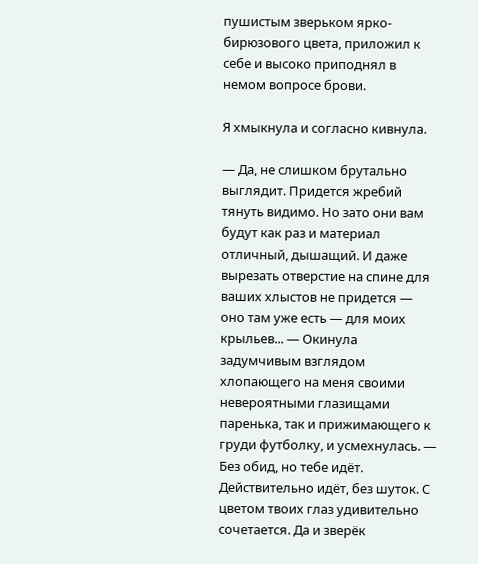пушистым зверьком ярко-бирюзового цвета, приложил к себе и высоко приподнял в немом вопросе брови.

Я хмыкнула и согласно кивнула.

— Да, не слишком брутально выглядит. Придется жребий тянуть видимо. Но зато они вам будут как раз и материал отличный, дышащий. И даже вырезать отверстие на спине для ваших хлыстов не придется — оно там уже есть — для моих крыльев... — Окинула задумчивым взглядом хлопающего на меня своими невероятными глазищами паренька, так и прижимающего к груди футболку, и усмехнулась. — Без обид, но тебе идёт. Действительно идёт, без шуток. С цветом твоих глаз удивительно сочетается. Да и зверёк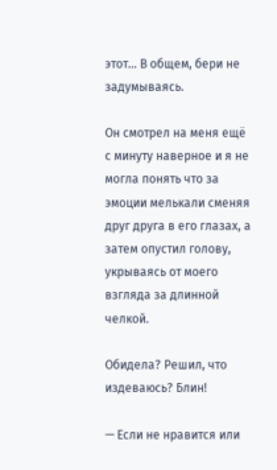этот… В общем, бери не задумываясь.

Он смотрел на меня ещё с минуту наверное и я не могла понять что за эмоции мелькали сменяя друг друга в его глазах, а затем опустил голову, укрываясь от моего взгляда за длинной челкой.

Обидела? Решил, что издеваюсь? Блин!

— Если не нравится или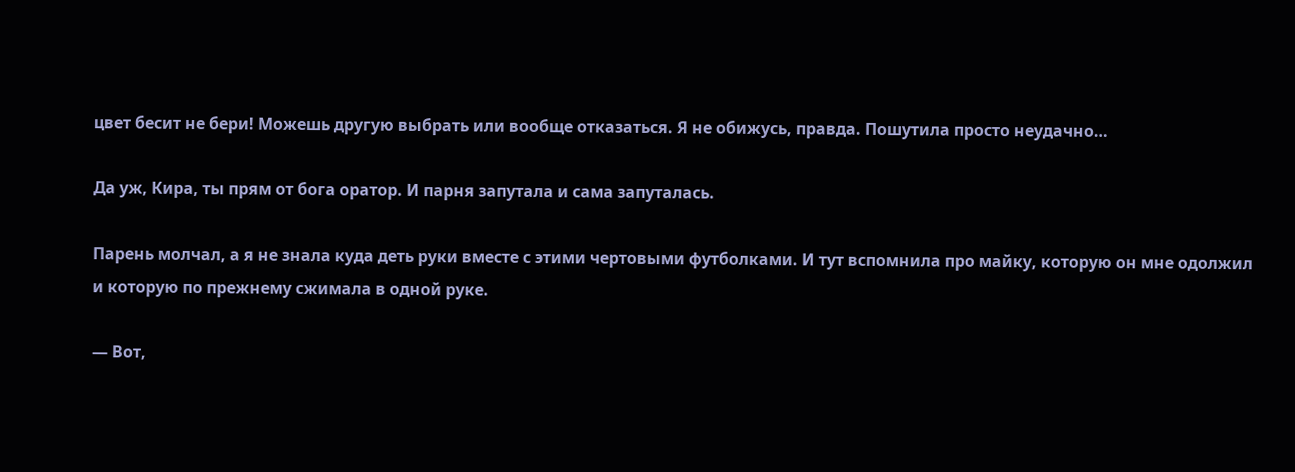цвет бесит не бери! Можешь другую выбрать или вообще отказаться. Я не обижусь, правда. Пошутила просто неудачно…

Да уж, Кира, ты прям от бога оратор. И парня запутала и сама запуталась.

Парень молчал, а я не знала куда деть руки вместе с этими чертовыми футболками. И тут вспомнила про майку, которую он мне одолжил и которую по прежнему сжимала в одной руке.

— Вот,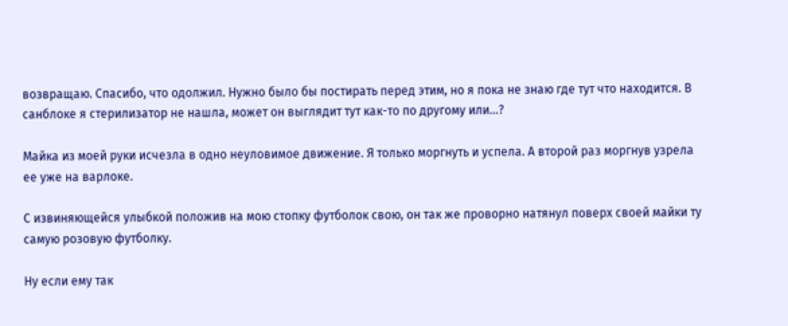возвращаю. Спасибо, что одолжил. Нужно было бы постирать перед этим, но я пока не знаю где тут что находится. В санблоке я стерилизатор не нашла, может он выглядит тут как-то по другому или…?

Майка из моей руки исчезла в одно неуловимое движение. Я только моргнуть и успела. А второй раз моргнув узрела ее уже на варлоке.

С извиняющейся улыбкой положив на мою стопку футболок свою, он так же проворно натянул поверх своей майки ту самую розовую футболку.

Ну если ему так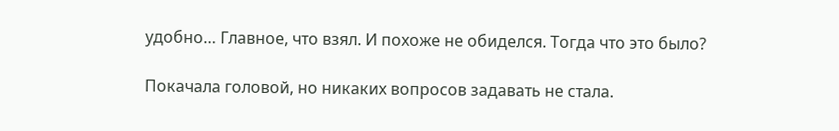удобно… Главное, что взял. И похоже не обиделся. Тогда что это было?

Покачала головой, но никаких вопросов задавать не стала.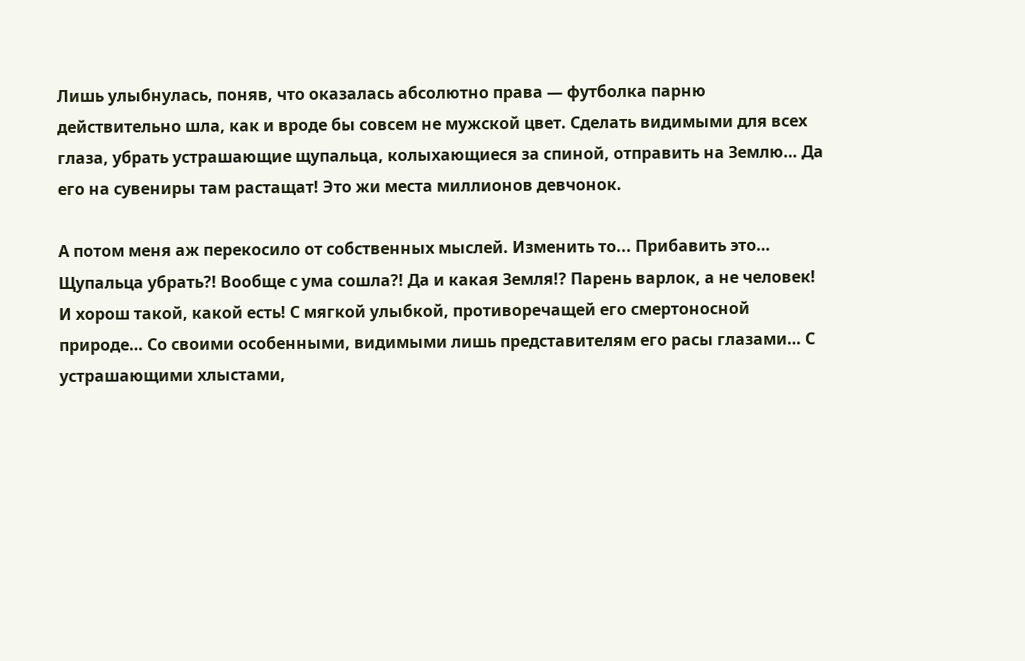Лишь улыбнулась, поняв, что оказалась абсолютно права — футболка парню действительно шла, как и вроде бы совсем не мужской цвет. Сделать видимыми для всех глаза, убрать устрашающие щупальца, колыхающиеся за спиной, отправить на Землю… Да его на сувениры там растащат! Это жи места миллионов девчонок.

А потом меня аж перекосило от собственных мыслей. Изменить то... Прибавить это… Щупальца убрать?! Вообще с ума сошла?! Да и какая Земля!? Парень варлок, а не человек! И хорош такой, какой есть! С мягкой улыбкой, противоречащей его смертоносной природе… Со своими особенными, видимыми лишь представителям его расы глазами… С устрашающими хлыстами,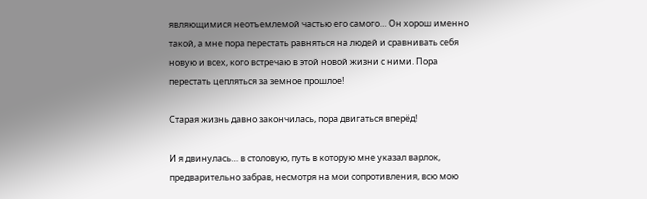являющимися неотъемлемой частью его самого… Он хорош именно такой, а мне пора перестать равняться на людей и сравнивать себя новую и всех, кого встречаю в этой новой жизни с ними. Пора перестать цепляться за земное прошлое!

Старая жизнь давно закончилась, пора двигаться вперёд!

И я двинулась… в столовую, путь в которую мне указал варлок, предварительно забрав, несмотря на мои сопротивления, всю мою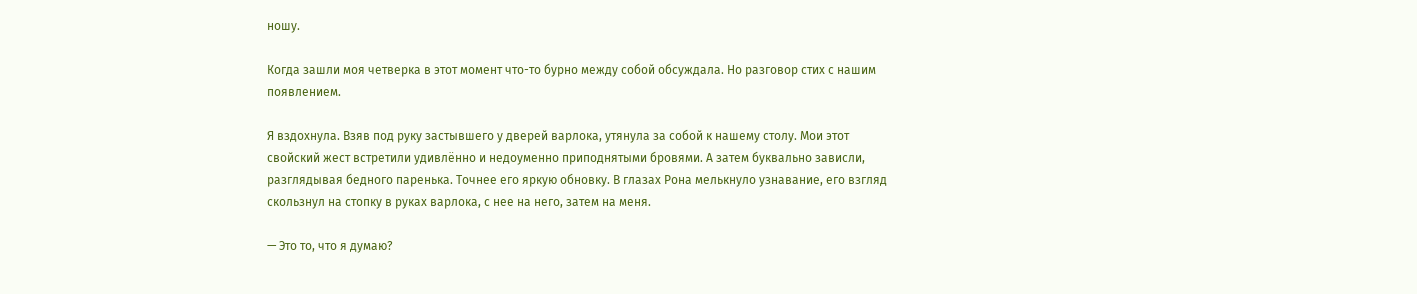ношу.

Когда зашли моя четверка в этот момент что-то бурно между собой обсуждала. Но разговор стих с нашим появлением.

Я вздохнула. Взяв под руку застывшего у дверей варлока, утянула за собой к нашему столу. Мои этот свойский жест встретили удивлённо и недоуменно приподнятыми бровями. А затем буквально зависли, разглядывая бедного паренька. Точнее его яркую обновку. В глазах Рона мелькнуло узнавание, его взгляд скользнул на стопку в руках варлока, с нее на него, затем на меня.

— Это то, что я думаю?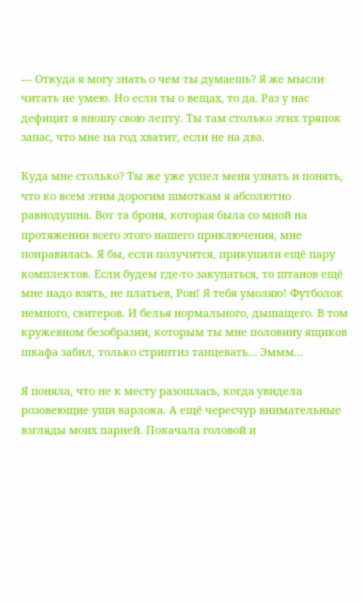— Откуда я могу знать о чем ты думаешь? Я же мысли читать не умею. Но если ты о вещах, то да. Раз у нас дефицит я вношу свою лепту. Ты там столько этих тряпок запас, что мне на год хватит, если не на два.

Куда мне столько? Ты же уже успел меня узнать и понять, что ко всем этим дорогим шмоткам я абсолютно равнодушна. Вот та броня, которая была со мной на протяжении всего этого нашего приключения, мне понравилась. Я бы, если получится, прикупили ещё пару комплектов. Если будем где-то закупаться, то штанов ещё мне надо взять, не платьев, Рон! Я тебя умоляю! Футболок немного, свитеров. И белья нормального, дышащего. В том кружевном безобразии, которым ты мне половину ящиков шкафа забил, только стриптиз танцевать… Эммм…

Я поняла, что не к месту разошлась, когда увидела розовеющие уши варлока. А ещё чересчур внимательные взгляды моих парней. Покачала головой и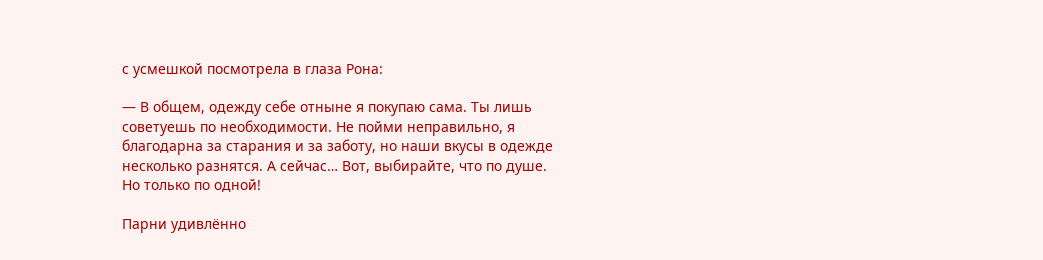с усмешкой посмотрела в глаза Рона:

— В общем, одежду себе отныне я покупаю сама. Ты лишь советуешь по необходимости. Не пойми неправильно, я благодарна за старания и за заботу, но наши вкусы в одежде несколько разнятся. А сейчас… Вот, выбирайте, что по душе. Но только по одной!

Парни удивлённо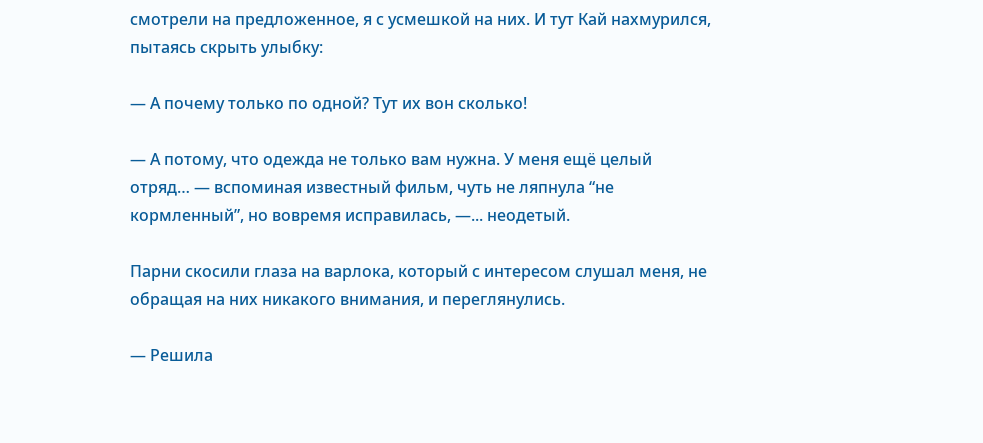смотрели на предложенное, я с усмешкой на них. И тут Кай нахмурился, пытаясь скрыть улыбку:

— А почему только по одной? Тут их вон сколько!

— А потому, что одежда не только вам нужна. У меня ещё целый отряд… — вспоминая известный фильм, чуть не ляпнула “не кормленный”, но вовремя исправилась, —... неодетый.

Парни скосили глаза на варлока, который с интересом слушал меня, не обращая на них никакого внимания, и переглянулись.

— Решила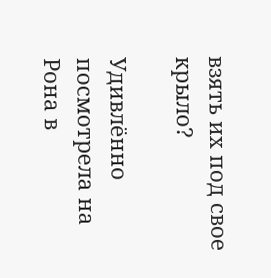взять их под свое крыло?

Удивлённо посмотрела на Рона в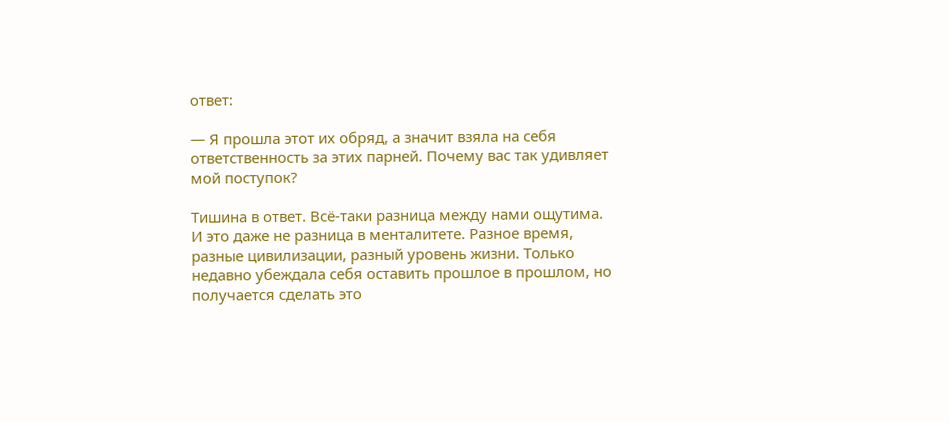ответ:

— Я прошла этот их обряд, а значит взяла на себя ответственность за этих парней. Почему вас так удивляет мой поступок?

Тишина в ответ. Всё-таки разница между нами ощутима. И это даже не разница в менталитете. Разное время, разные цивилизации, разный уровень жизни. Только недавно убеждала себя оставить прошлое в прошлом, но получается сделать это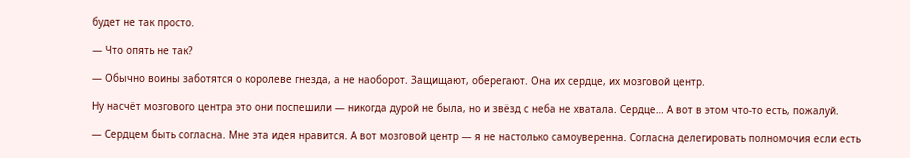будет не так просто.

— Что опять не так?

— Обычно воины заботятся о королеве гнезда, а не наоборот. Защищают, оберегают. Она их сердце, их мозговой центр.

Ну насчёт мозгового центра это они поспешили — никогда дурой не была, но и звёзд с неба не хватала. Сердце… А вот в этом что-то есть, пожалуй.

— Сердцем быть согласна. Мне эта идея нравится. А вот мозговой центр — я не настолько самоуверенна. Согласна делегировать полномочия если есть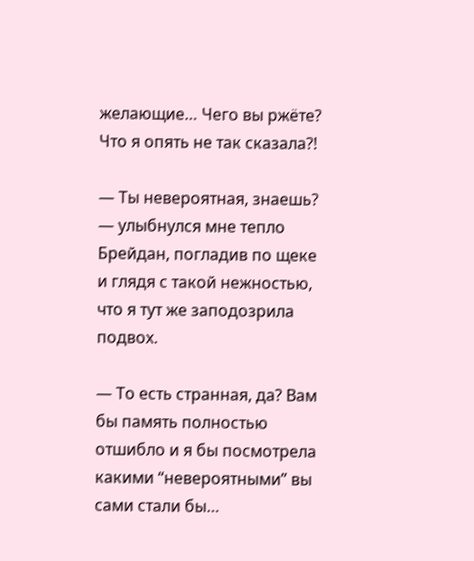желающие… Чего вы ржёте? Что я опять не так сказала?!

— Ты невероятная, знаешь? — улыбнулся мне тепло Брейдан, погладив по щеке и глядя с такой нежностью, что я тут же заподозрила подвох.

— То есть странная, да? Вам бы память полностью отшибло и я бы посмотрела какими “невероятными” вы сами стали бы…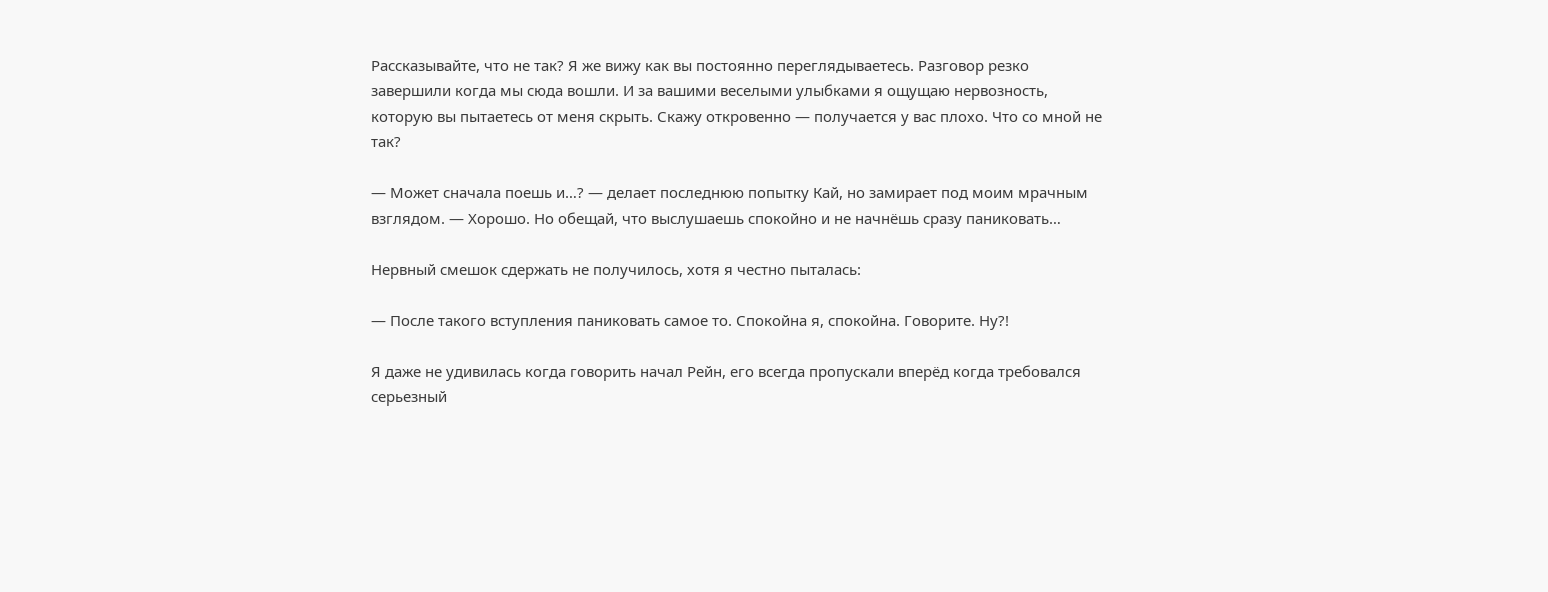Рассказывайте, что не так? Я же вижу как вы постоянно переглядываетесь. Разговор резко завершили когда мы сюда вошли. И за вашими веселыми улыбками я ощущаю нервозность, которую вы пытаетесь от меня скрыть. Скажу откровенно — получается у вас плохо. Что со мной не так?

— Может сначала поешь и…? — делает последнюю попытку Кай, но замирает под моим мрачным взглядом. — Хорошо. Но обещай, что выслушаешь спокойно и не начнёшь сразу паниковать…

Нервный смешок сдержать не получилось, хотя я честно пыталась:

— После такого вступления паниковать самое то. Спокойна я, спокойна. Говорите. Ну?!

Я даже не удивилась когда говорить начал Рейн, его всегда пропускали вперёд когда требовался серьезный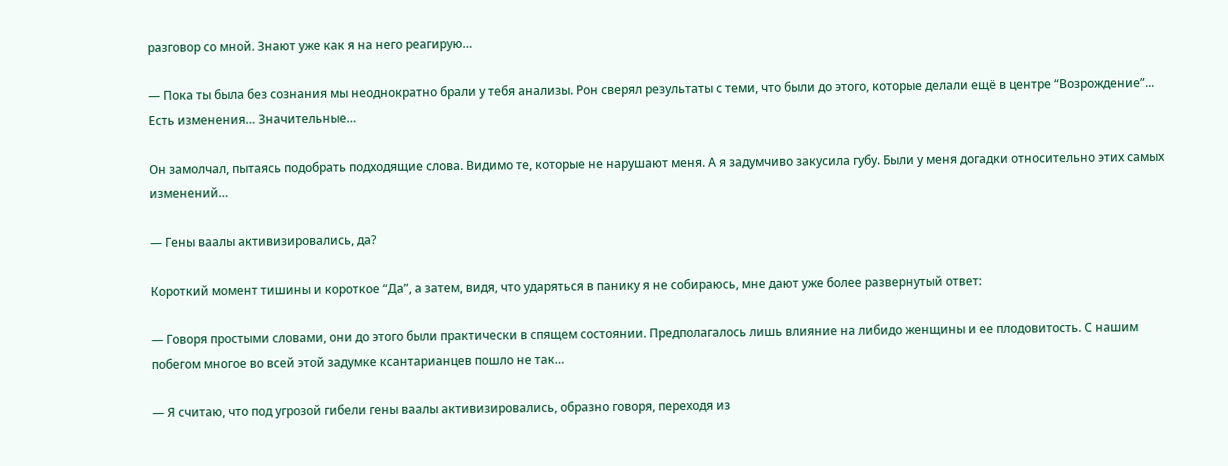разговор со мной. Знают уже как я на него реагирую…

— Пока ты была без сознания мы неоднократно брали у тебя анализы. Рон сверял результаты с теми, что были до этого, которые делали ещё в центре “Возрождение”... Есть изменения… Значительные…

Он замолчал, пытаясь подобрать подходящие слова. Видимо те, которые не нарушают меня. А я задумчиво закусила губу. Были у меня догадки относительно этих самых изменений…

— Гены ваалы активизировались, да?

Короткий момент тишины и короткое “Да”, а затем, видя, что ударяться в панику я не собираюсь, мне дают уже более развернутый ответ:

— Говоря простыми словами, они до этого были практически в спящем состоянии. Предполагалось лишь влияние на либидо женщины и ее плодовитость. С нашим побегом многое во всей этой задумке ксантарианцев пошло не так…

— Я считаю, что под угрозой гибели гены ваалы активизировались, образно говоря, переходя из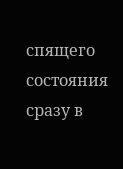спящего состояния сразу в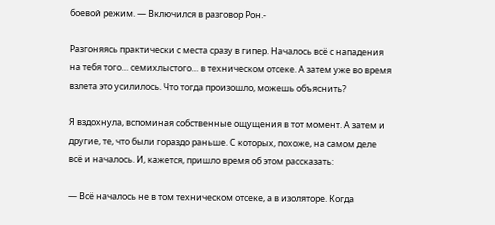боевой режим. — Включился в разговор Рон.-

Разгоняясь практически с места сразу в гипер. Началось всё с нападения на тебя того… семихлыстого… в техническом отсеке. А затем уже во время взлета это усилилось. Что тогда произошло, можешь объяснить?

Я вздохнула, вспоминая собственные ощущения в тот момент. А затем и другие, те, что были гораздо раньше. С которых, похоже, на самом деле всё и началось. И, кажется, пришло время об этом рассказать:

— Всё началось не в том техническом отсеке, а в изоляторе. Когда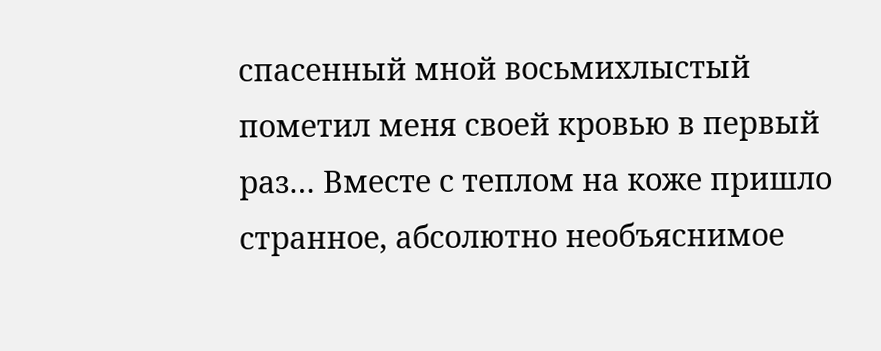спасенный мной восьмихлыстый пометил меня своей кровью в первый раз… Вместе с теплом на коже пришло странное, абсолютно необъяснимое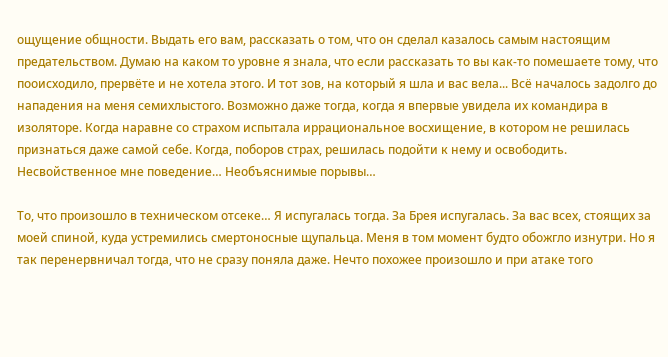ощущение общности. Выдать его вам, рассказать о том, что он сделал казалось самым настоящим предательством. Думаю на каком то уровне я знала, что если рассказать то вы как-то помешаете тому, что пооисходило, прервёте и не хотела этого. И тот зов, на который я шла и вас вела... Всё началось задолго до нападения на меня семихлыстого. Возможно даже тогда, когда я впервые увидела их командира в изоляторе. Когда наравне со страхом испытала иррациональное восхищение, в котором не решилась признаться даже самой себе. Когда, поборов страх, решилась подойти к нему и освободить. Несвойственное мне поведение… Необъяснимые порывы…

То, что произошло в техническом отсеке… Я испугалась тогда. За Брея испугалась. За вас всех, стоящих за моей спиной, куда устремились смертоносные щупальца. Меня в том момент будто обожгло изнутри. Но я так перенервничал тогда, что не сразу поняла даже. Нечто похожее произошло и при атаке того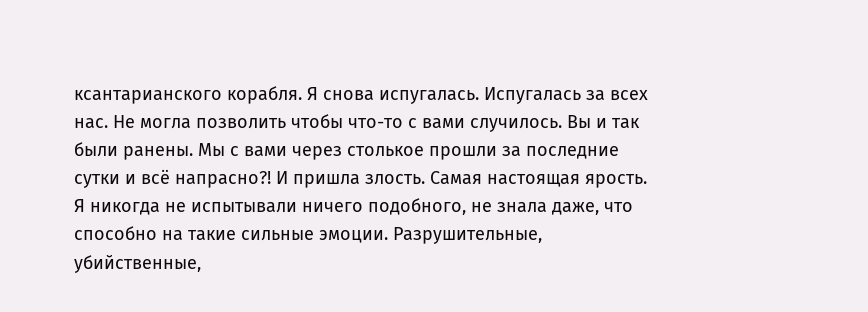ксантарианского корабля. Я снова испугалась. Испугалась за всех нас. Не могла позволить чтобы что-то с вами случилось. Вы и так были ранены. Мы с вами через столькое прошли за последние сутки и всё напрасно?! И пришла злость. Самая настоящая ярость. Я никогда не испытывали ничего подобного, не знала даже, что способно на такие сильные эмоции. Разрушительные, убийственные,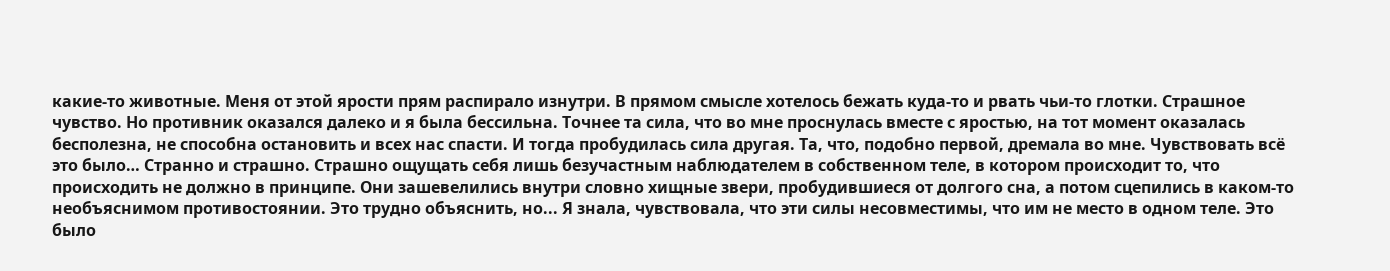какие-то животные. Меня от этой ярости прям распирало изнутри. В прямом смысле хотелось бежать куда-то и рвать чьи-то глотки. Страшное чувство. Но противник оказался далеко и я была бессильна. Точнее та сила, что во мне проснулась вместе с яростью, на тот момент оказалась бесполезна, не способна остановить и всех нас спасти. И тогда пробудилась сила другая. Та, что, подобно первой, дремала во мне. Чувствовать всё это было… Странно и страшно. Страшно ощущать себя лишь безучастным наблюдателем в собственном теле, в котором происходит то, что происходить не должно в принципе. Они зашевелились внутри словно хищные звери, пробудившиеся от долгого сна, а потом сцепились в каком-то необъяснимом противостоянии. Это трудно объяснить, но... Я знала, чувствовала, что эти силы несовместимы, что им не место в одном теле. Это было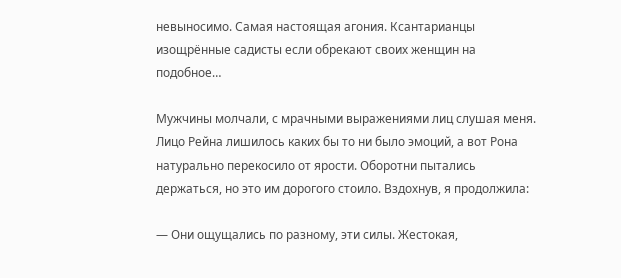невыносимо. Самая настоящая агония. Ксантарианцы изощрённые садисты если обрекают своих женщин на подобное…

Мужчины молчали, с мрачными выражениями лиц слушая меня. Лицо Рейна лишилось каких бы то ни было эмоций, а вот Рона натурально перекосило от ярости. Оборотни пытались держаться, но это им дорогого стоило. Вздохнув, я продолжила:

— Они ощущались по разному, эти силы. Жестокая,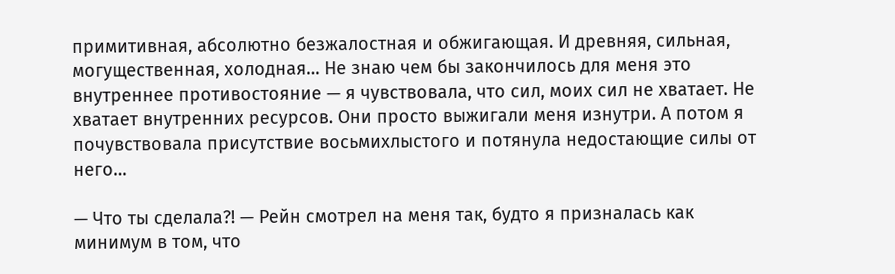примитивная, абсолютно безжалостная и обжигающая. И древняя, сильная, могущественная, холодная… Не знаю чем бы закончилось для меня это внутреннее противостояние — я чувствовала, что сил, моих сил не хватает. Не хватает внутренних ресурсов. Они просто выжигали меня изнутри. А потом я почувствовала присутствие восьмихлыстого и потянула недостающие силы от него…

— Что ты сделала?! — Рейн смотрел на меня так, будто я призналась как минимум в том, что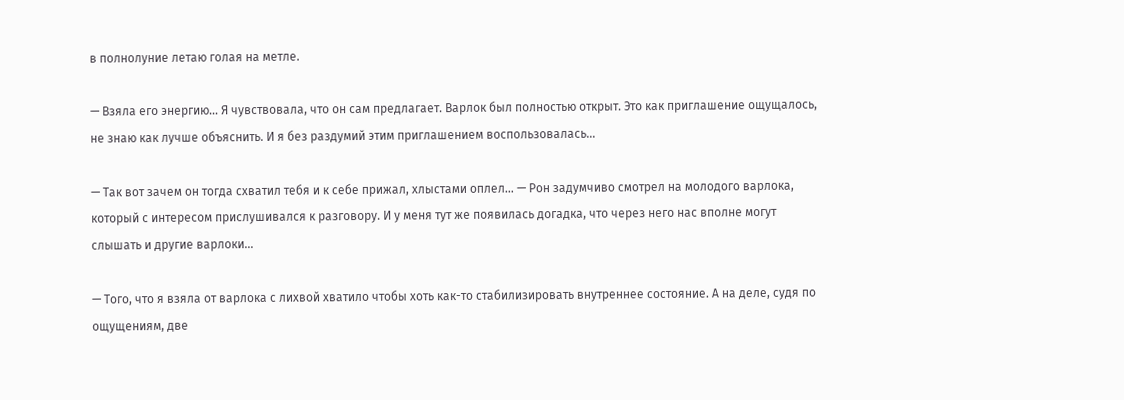в полнолуние летаю голая на метле.

— Взяла его энергию… Я чувствовала, что он сам предлагает. Варлок был полностью открыт. Это как приглашение ощущалось, не знаю как лучше объяснить. И я без раздумий этим приглашением воспользовалась…

— Так вот зачем он тогда схватил тебя и к себе прижал, хлыстами оплел… — Рон задумчиво смотрел на молодого варлока, который с интересом прислушивался к разговору. И у меня тут же появилась догадка, что через него нас вполне могут слышать и другие варлоки…

— Того, что я взяла от варлока с лихвой хватило чтобы хоть как-то стабилизировать внутреннее состояние. А на деле, судя по ощущениям, две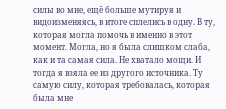силы во мне, ещё больше мутируя и видоизменяясь, в итоге сплелись в одну. В ту, которая могла помочь в именно в этот момент. Могла, но я была слишком слаба, как и та самая сила. Не хватало мощи. И тогда я взяла ее из другого источника. Ту самую силу, которая требовалась, которая была мне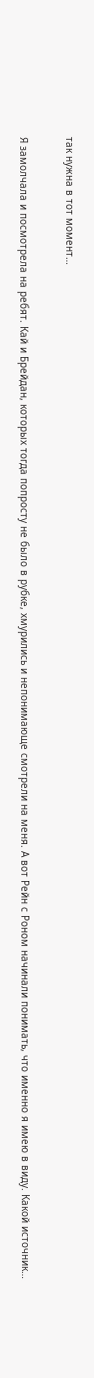так нужна в тот момент…

Я замолчала и посмотрела на ребят. Кай и Брейдан, которых тогда попросту не было в рубке, хмурились и непонимающе смотрели на меня. А вот Рейн с Роном начинали понимать, что именно я имею в виду. Какой источник…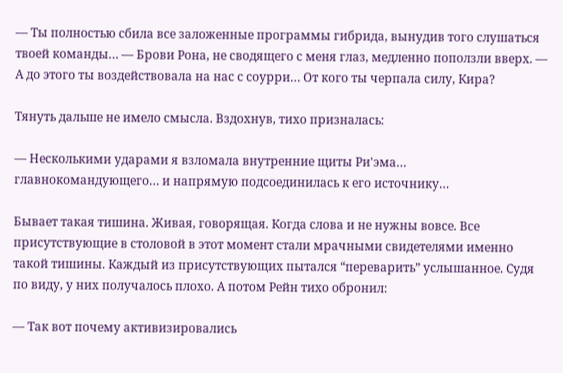— Ты полностью сбила все заложенные программы гибрида, вынудив того слушаться твоей команды… — Брови Рона, не сводящего с меня глаз, медленно поползли вверх. — А до этого ты воздействовала на нас с соурри… От кого ты черпала силу, Кира?

Тянуть дальше не имело смысла. Вздохнув, тихо призналась:

— Несколькими ударами я взломала внутренние щиты Ри'эма… главнокомандующего… и напрямую подсоединилась к его источнику…

Бывает такая тишина. Живая, говорящая. Когда слова и не нужны вовсе. Все присутствующие в столовой в этот момент стали мрачными свидетелями именно такой тишины. Каждый из присутствующих пытался “переварить” услышанное. Судя по виду, у них получалось плохо. А потом Рейн тихо обронил:

— Так вот почему активизировались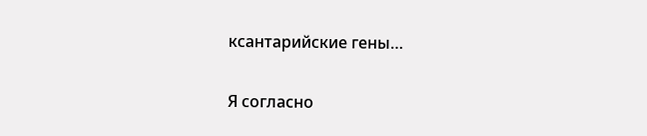ксантарийские гены…

Я согласно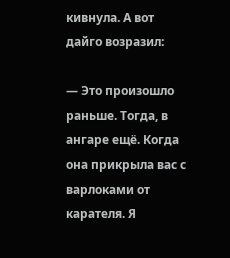кивнула. А вот дайго возразил:

— Это произошло раньше. Тогда, в ангаре ещё. Когда она прикрыла вас с варлоками от карателя. Я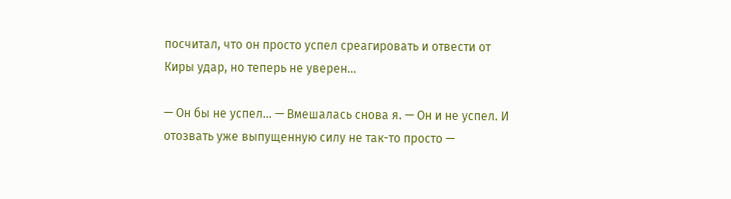посчитал, что он просто успел среагировать и отвести от Киры удар, но теперь не уверен…

— Он бы не успел… — Вмешалась снова я. — Он и не успел. И отозвать уже выпущенную силу не так-то просто —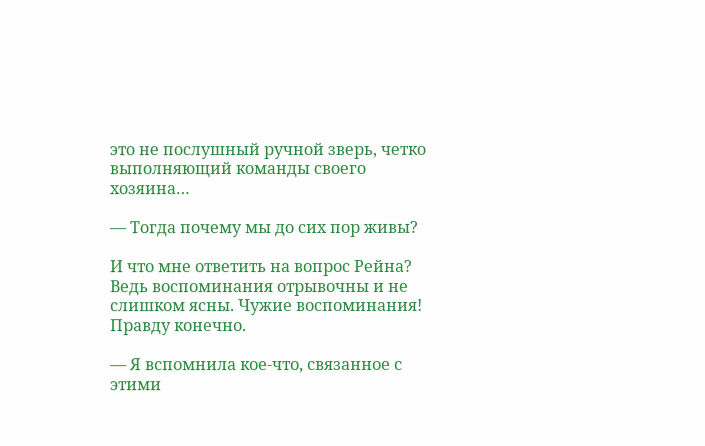это не послушный ручной зверь, четко выполняющий команды своего хозяина…

— Тогда почему мы до сих пор живы?

И что мне ответить на вопрос Рейна? Ведь воспоминания отрывочны и не слишком ясны. Чужие воспоминания! Правду конечно.

— Я вспомнила кое-что, связанное с этими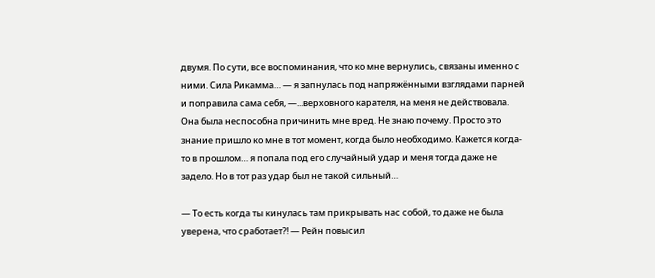двумя. По сути, все воспоминания, что ко мне вернулись, связаны именно с ними. Сила Рикамма… — я запнулась под напряжёнными взглядами парней и поправила сама себя, —...верховного карателя, на меня не действовала. Она была неспособна причинить мне вред. Не знаю почему. Просто это знание пришло ко мне в тот момент, когда было необходимо. Кажется когда-то в прошлом… я попала под его случайный удар и меня тогда даже не задело. Но в тот раз удар был не такой сильный…

— То есть когда ты кинулась там прикрывать нас собой, то даже не была уверена, что сработает?! — Рейн повысил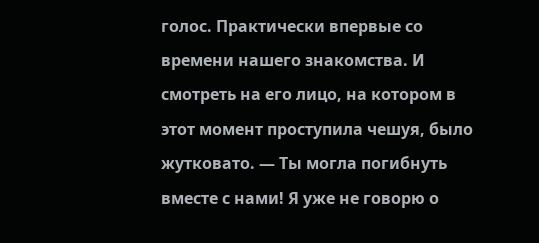голос. Практически впервые со времени нашего знакомства. И смотреть на его лицо, на котором в этот момент проступила чешуя, было жутковато. — Ты могла погибнуть вместе с нами! Я уже не говорю о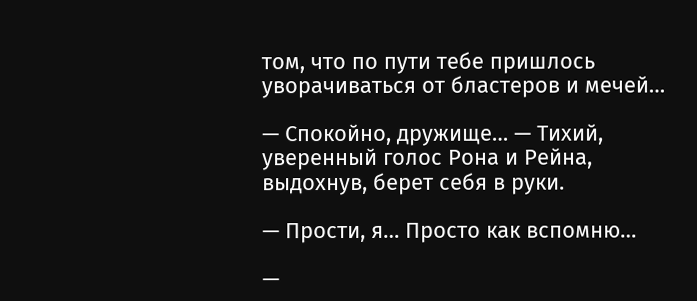том, что по пути тебе пришлось уворачиваться от бластеров и мечей…

— Спокойно, дружище… — Тихий, уверенный голос Рона и Рейна, выдохнув, берет себя в руки.

— Прости, я… Просто как вспомню…

—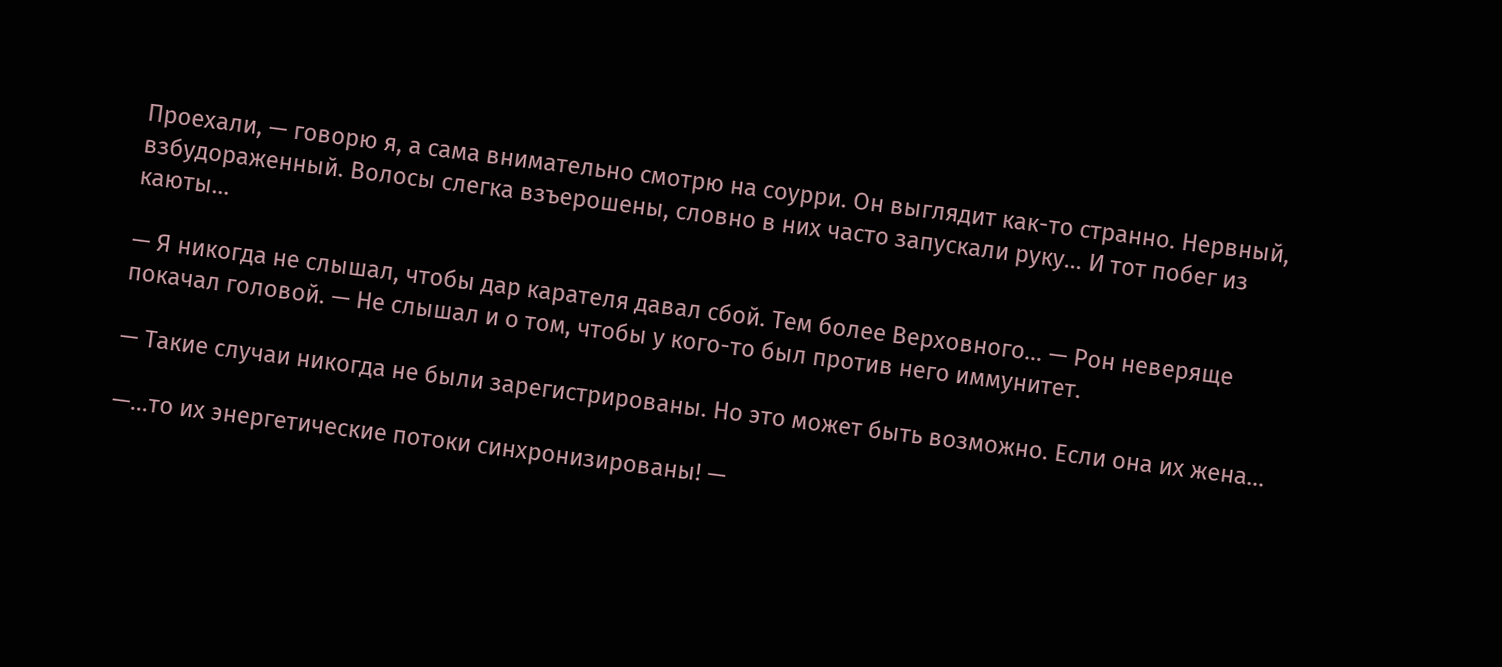Проехали, — говорю я, а сама внимательно смотрю на соурри. Он выглядит как-то странно. Нервный, взбудораженный. Волосы слегка взъерошены, словно в них часто запускали руку… И тот побег из каюты…

— Я никогда не слышал, чтобы дар карателя давал сбой. Тем более Верховного… — Рон неверяще покачал головой. — Не слышал и о том, чтобы у кого-то был против него иммунитет.

— Такие случаи никогда не были зарегистрированы. Но это может быть возможно. Если она их жена…

—...то их энергетические потоки синхронизированы! —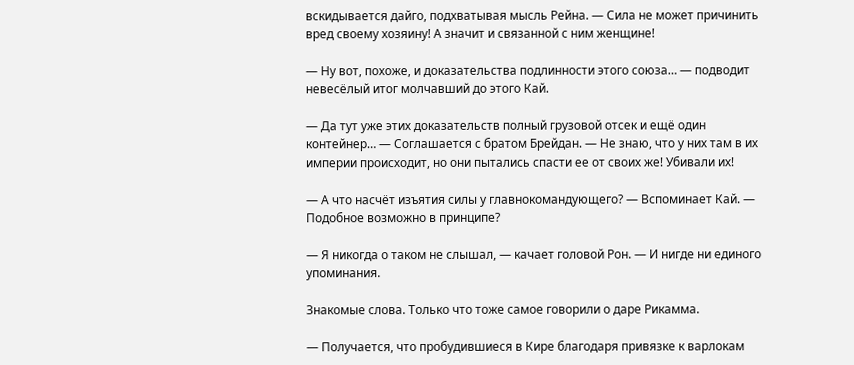вскидывается дайго, подхватывая мысль Рейна. — Сила не может причинить вред своему хозяину! А значит и связанной с ним женщине!

— Ну вот, похоже, и доказательства подлинности этого союза… — подводит невесёлый итог молчавший до этого Кай.

— Да тут уже этих доказательств полный грузовой отсек и ещё один контейнер… — Соглашается с братом Брейдан. — Не знаю, что у них там в их империи происходит, но они пытались спасти ее от своих же! Убивали их!

— А что насчёт изъятия силы у главнокомандующего? — Вспоминает Кай. — Подобное возможно в принципе?

— Я никогда о таком не слышал, — качает головой Рон. — И нигде ни единого упоминания.

Знакомые слова. Только что тоже самое говорили о даре Рикамма.

— Получается, что пробудившиеся в Кире благодаря привязке к варлокам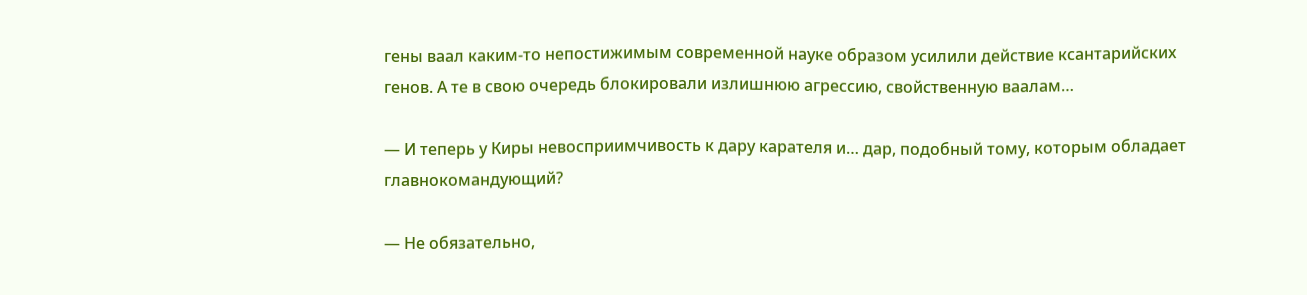гены ваал каким-то непостижимым современной науке образом усилили действие ксантарийских генов. А те в свою очередь блокировали излишнюю агрессию, свойственную ваалам…

— И теперь у Киры невосприимчивость к дару карателя и… дар, подобный тому, которым обладает главнокомандующий?

— Не обязательно,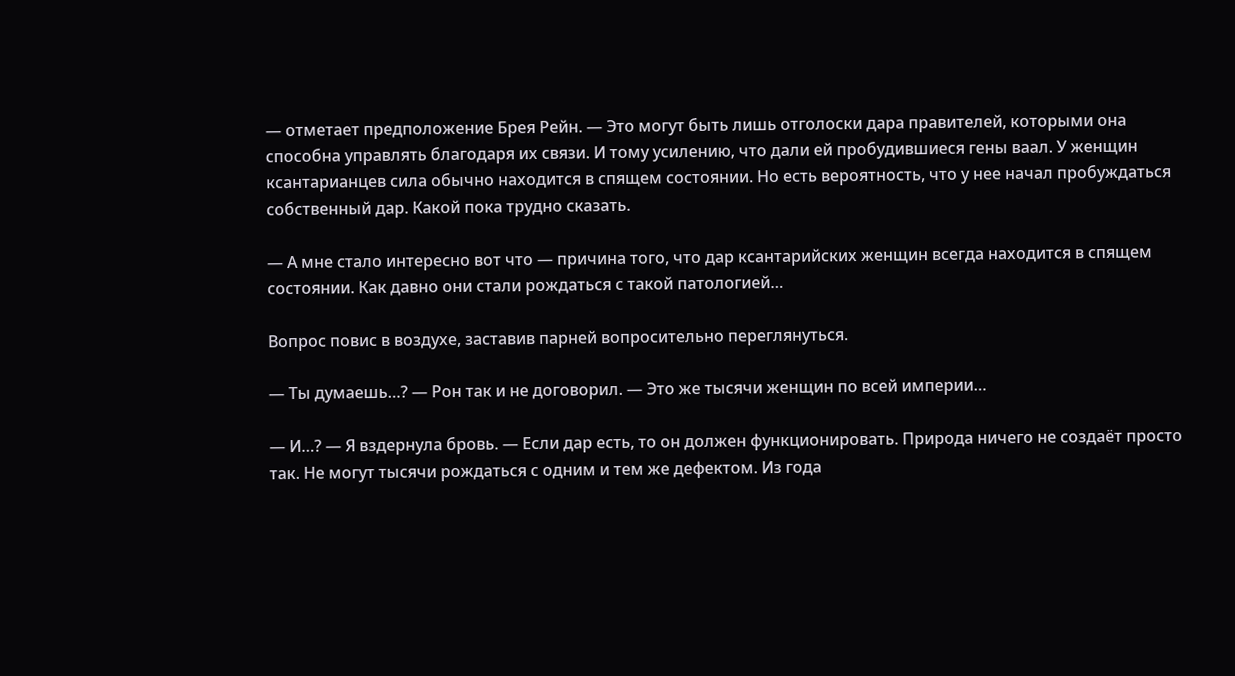— отметает предположение Брея Рейн. — Это могут быть лишь отголоски дара правителей, которыми она способна управлять благодаря их связи. И тому усилению, что дали ей пробудившиеся гены ваал. У женщин ксантарианцев сила обычно находится в спящем состоянии. Но есть вероятность, что у нее начал пробуждаться собственный дар. Какой пока трудно сказать.

— А мне стало интересно вот что — причина того, что дар ксантарийских женщин всегда находится в спящем состоянии. Как давно они стали рождаться с такой патологией…

Вопрос повис в воздухе, заставив парней вопросительно переглянуться.

— Ты думаешь…? — Рон так и не договорил. — Это же тысячи женщин по всей империи…

— И…? — Я вздернула бровь. — Если дар есть, то он должен функционировать. Природа ничего не создаёт просто так. Не могут тысячи рождаться с одним и тем же дефектом. Из года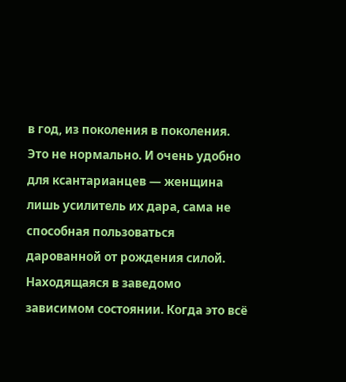в год, из поколения в поколения. Это не нормально. И очень удобно для ксантарианцев — женщина лишь усилитель их дара, сама не способная пользоваться дарованной от рождения силой. Находящаяся в заведомо зависимом состоянии. Когда это всё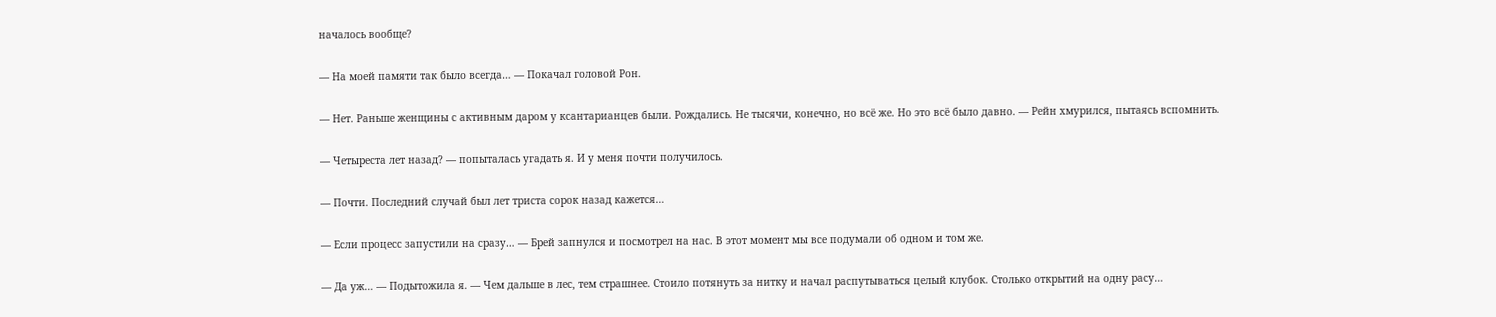началось вообще?

— На моей памяти так было всегда… — Покачал головой Рон.

— Нет. Раньше женщины с активным даром у ксантарианцев были. Рождались. Не тысячи, конечно, но всё же. Но это всё было давно. — Рейн хмурился, пытаясь вспомнить.

— Четыреста лет назад? — попыталась угадать я. И у меня почти получилось.

— Почти. Последний случай был лет триста сорок назад кажется…

— Если процесс запустили на сразу… — Брей запнулся и посмотрел на нас. В этот момент мы все подумали об одном и том же.

— Да уж… — Подытожила я. — Чем дальше в лес, тем страшнее. Стоило потянуть за нитку и начал распутываться целый клубок. Столько открытий на одну расу…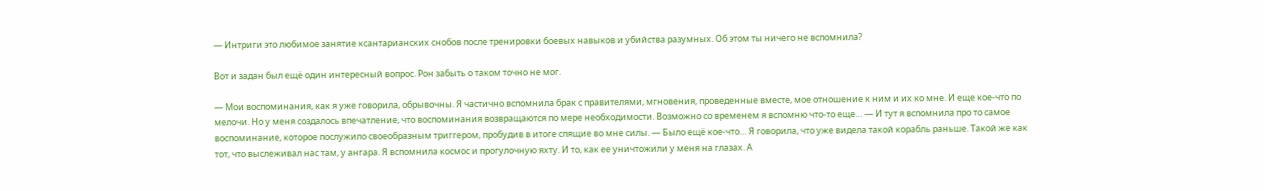— Интриги это любимое занятие ксантарианских снобов после тренировки боевых навыков и убийства разумных. Об этом ты ничего не вспомнила?

Вот и задан был ещё один интересный вопрос. Рон забыть о таком точно не мог.

— Мои воспоминания, как я уже говорила, обрывочны. Я частично вспомнила брак с правителями, мгновения, проведенные вместе, мое отношение к ним и их ко мне. И еще кое-что по мелочи. Но у меня создалось впечатление, что воспоминания возвращаются по мере необходимости. Возможно со временем я вспомню что-то еще… — И тут я вспомнила про то самое воспоминание, которое послужило своеобразным триггером, пробудив в итоге спящие во мне силы. — Было ещё кое-что… Я говорила, что уже видела такой корабль раньше. Такой же как тот, что выслеживал нас там, у ангара. Я вспомнила космос и прогулочную яхту. И то, как ее уничтожили у меня на глазах. А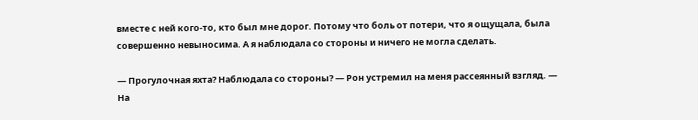вместе с ней кого-то, кто был мне дорог. Потому что боль от потери, что я ощущала, была совершенно невыносима. А я наблюдала со стороны и ничего не могла сделать.

— Прогулочная яхта? Наблюдала со стороны? — Рон устремил на меня рассеянный взгляд. — На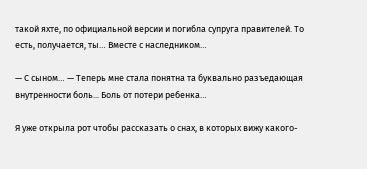такой яхте, по официальной версии и погибла супруга правителей. То есть, получается, ты… Вместе с наследником…

— С сыном… — Теперь мне стала понятна та буквально разъедающая внутренности боль... Боль от потери ребенка…

Я уже открыла рот чтобы рассказать о снах, в которых вижу какого-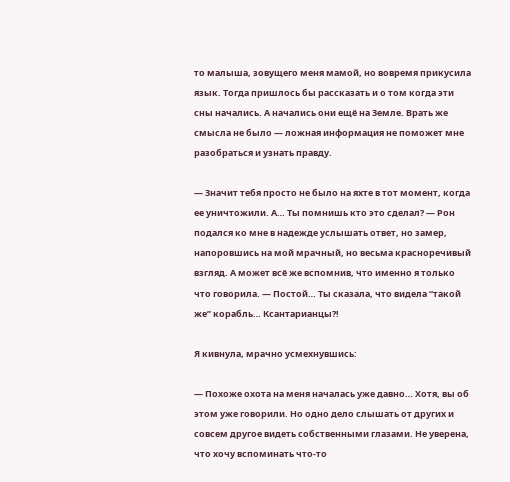то малыша, зовущего меня мамой, но вовремя прикусила язык. Тогда пришлось бы рассказать и о том когда эти сны начались. А начались они ещё на Земле. Врать же смысла не было — ложная информация не поможет мне разобраться и узнать правду.

— Значит тебя просто не было на яхте в тот момент, когда ее уничтожили. А… Ты помнишь кто это сделал? — Рон подался ко мне в надежде услышать ответ, но замер, напоровшись на мой мрачный, но весьма красноречивый взгляд. А может всё же вспомнив, что именно я только что говорила. — Постой… Ты сказала, что видела “такой же” корабль… Ксантарианцы?!

Я кивнула, мрачно усмехнувшись:

— Похоже охота на меня началась уже давно… Хотя, вы об этом уже говорили. Но одно дело слышать от других и совсем другое видеть собственными глазами. Не уверена, что хочу вспоминать что-то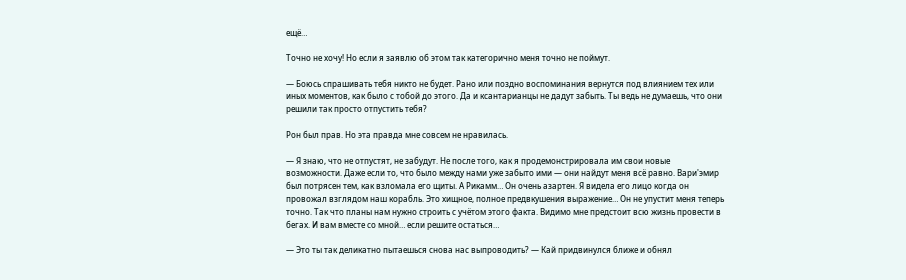ещё…

Точно не хочу! Но если я заявлю об этом так категорично меня точно не поймут.

— Боюсь спрашивать тебя никто не будет. Рано или поздно воспоминания вернутся под влиянием тех или иных моментов, как было с тобой до этого. Да и ксантарианцы не дадут забыть. Ты ведь не думаешь, что они решили так просто отпустить тебя?

Рон был прав. Но эта правда мне совсем не нравилась.

— Я знаю, что не отпустят, не забудут. Не после того, как я продемонстрировала им свои новые возможности. Даже если то, что было между нами уже забыто ими — они найдут меня всё равно. Вари'эмир был потрясен тем, как взломала его щиты. А Рикамм… Он очень азартен. Я видела его лицо когда он провожал взглядом наш корабль. Это хищное, полное предвкушения выражение… Он не упустит меня теперь точно. Так что планы нам нужно строить с учётом этого факта. Видимо мне предстоит всю жизнь провести в бегах. И вам вместе со мной… если решите остаться…

— Это ты так деликатно пытаешься снова нас выпроводить? — Кай придвинулся ближе и обнял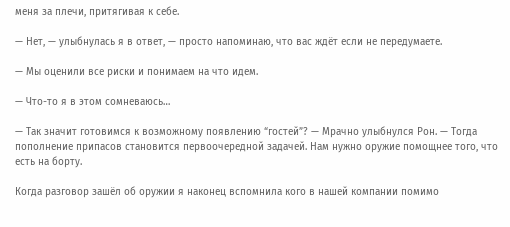меня за плечи, притягивая к себе.

— Нет, — улыбнулась я в ответ, — просто напоминаю, что вас ждёт если не передумаете.

— Мы оценили все риски и понимаем на что идем.

— Что-то я в этом сомневаюсь…

— Так значит готовимся к возможному появлению “гостей”? — Мрачно улыбнулся Рон. — Тогда пополнение припасов становится первоочередной задачей. Нам нужно оружие помощнее того, что есть на борту.

Когда разговор зашёл об оружии я наконец вспомнила кого в нашей компании помимо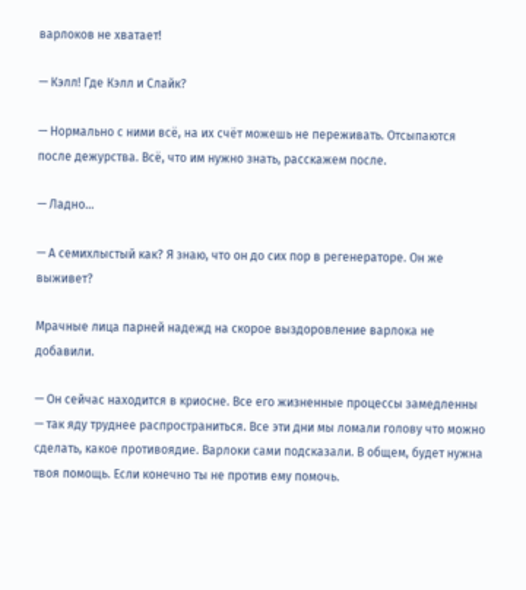варлоков не хватает!

— Кэлл! Где Кэлл и Слайк?

— Нормально с ними всё, на их счёт можешь не переживать. Отсыпаются после дежурства. Всё, что им нужно знать, расскажем после.

— Ладно…

— А семихлыстый как? Я знаю, что он до сих пор в регенераторе. Он же выживет?

Мрачные лица парней надежд на скорое выздоровление варлока не добавили.

— Он сейчас находится в криосне. Все его жизненные процессы замедленны — так яду труднее распространиться. Все эти дни мы ломали голову что можно сделать, какое противоядие. Варлоки сами подсказали. В общем, будет нужна твоя помощь. Если конечно ты не против ему помочь.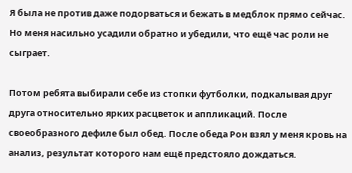Я была не против даже подорваться и бежать в медблок прямо сейчас. Но меня насильно усадили обратно и убедили, что ещё час роли не сыграет.

Потом ребята выбирали себе из стопки футболки, подкалывая друг друга относительно ярких расцветок и аппликаций. После своеобразного дефиле был обед. После обеда Рон взял у меня кровь на анализ, результат которого нам ещё предстояло дождаться.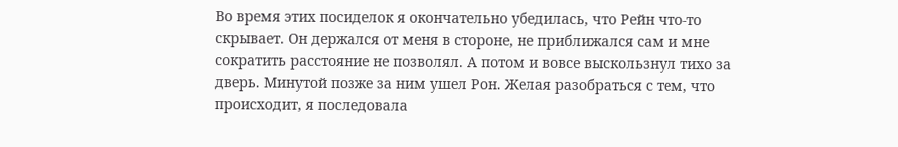Во время этих посиделок я окончательно убедилась, что Рейн что-то скрывает. Он держался от меня в стороне, не приближался сам и мне сократить расстояние не позволял. А потом и вовсе выскользнул тихо за дверь. Минутой позже за ним ушел Рон. Желая разобраться с тем, что происходит, я последовала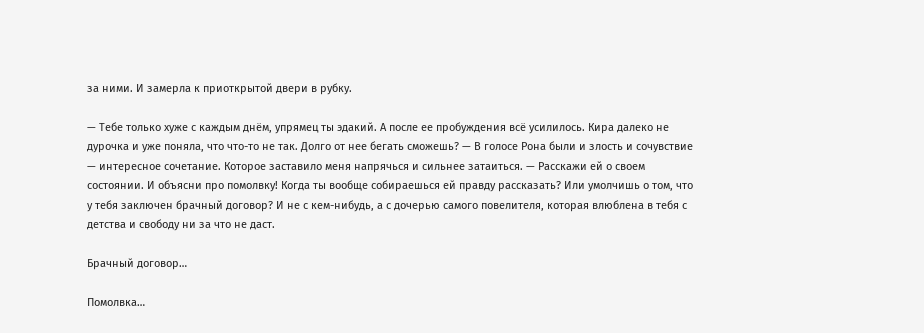за ними. И замерла к приоткрытой двери в рубку.

— Тебе только хуже с каждым днём, упрямец ты эдакий. А после ее пробуждения всё усилилось. Кира далеко не дурочка и уже поняла, что что-то не так. Долго от нее бегать сможешь? — В голосе Рона были и злость и сочувствие — интересное сочетание. Которое заставило меня напрячься и сильнее затаиться. — Расскажи ей о своем состоянии. И объясни про помолвку! Когда ты вообще собираешься ей правду рассказать? Или умолчишь о том, что у тебя заключен брачный договор? И не с кем-нибудь, а с дочерью самого повелителя, которая влюблена в тебя с детства и свободу ни за что не даст.

Брачный договор…

Помолвка…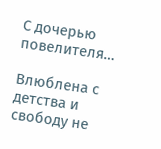С дочерью повелителя…

Влюблена с детства и свободу не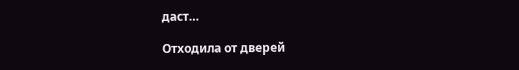даст…

Отходила от дверей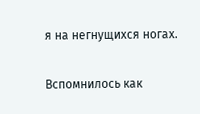я на негнущихся ногах.

Вспомнилось как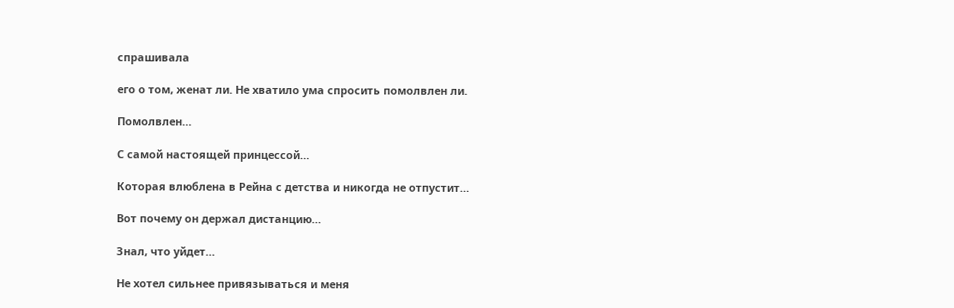спрашивала

его о том, женат ли. Не хватило ума спросить помолвлен ли.

Помолвлен…

С самой настоящей принцессой…

Которая влюблена в Рейна с детства и никогда не отпустит…

Вот почему он держал дистанцию…

Знал, что уйдет…

Не хотел сильнее привязываться и меня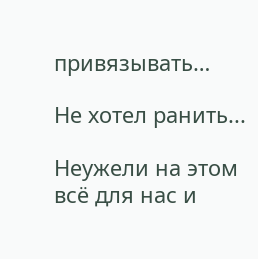привязывать…

Не хотел ранить...

Неужели на этом всё для нас и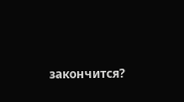закончится?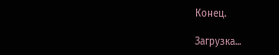Конец.

Загрузка...